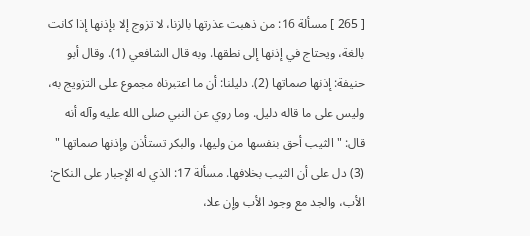[ 265 ] مسألة 16: من ذهبت عذرتها بالزنا، لا تزوج إلا بإذنها إذا كانت بالغة، ويحتاج في إذنها إلى نطقها. وبه قال الشافعي (1). وقال أبو حنيفة: إذنها صماتها (2). دليلنا: أن ما اعتبرناه مجموع على التزويج به، وليس على ما قاله دليل. وما روي عن النبي صلى الله عليه وآله أنه قال: " الثيب أحق بنفسها من وليها، والبكر تستأذن وإذنها صماتها " (3) دل على أن الثيب بخلافها. مسألة 17: الذي له الإجبار على النكاح: الأب، والجد مع وجود الأب وإن علا،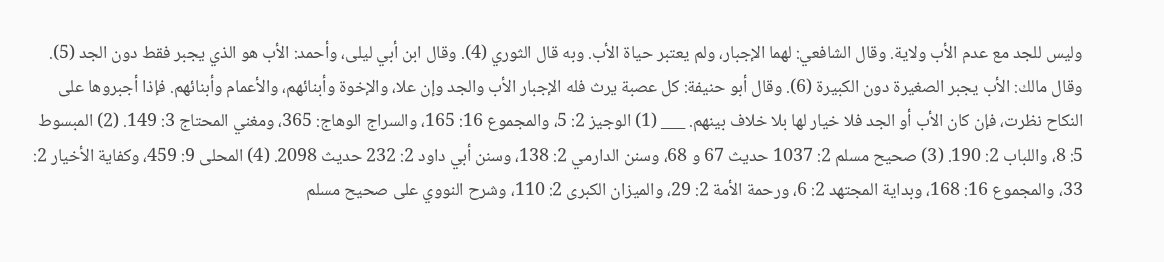وليس للجد مع عدم الأب ولاية. وقال الشافعي: لهما الإجبار، ولم يعتبر حياة الأب. وبه قال الثوري (4). وقال ابن أبي ليلى، وأحمد: الأب هو الذي يجبر فقط دون الجد (5). وقال مالك: الأب يجبر الصغيرة دون الكبيرة (6). وقال أبو حنيفة: كل عصبة يرث فله الإجبار الأب والجد وإن علا، والإخوة وأبنائهم، والأعمام وأبنائهم. فإذا أجبروها على النكاح نظرت، فإن كان الأب أو الجد فلا خيار لها بلا خلاف بينهم. ___ (1) الوجيز 2: 5، والمجموع 16: 165، والسراج الوهاج: 365، ومغني المحتاج 3: 149. (2) المبسوط 5: 8، واللباب 2: 190. (3) صحيح مسلم 2: 1037 حديث 67 و 68، وسنن الدارمي 2: 138، وسنن أبي داود 2: 232 حديث 2098. (4) المحلى 9: 459، وكفاية الأخيار 2: 33، والمجموع 16: 168، وبداية المجتهد 2: 6، ورحمة الأمة 2: 29، والميزان الكبرى 2: 110، وشرح النووي على صحيح مسلم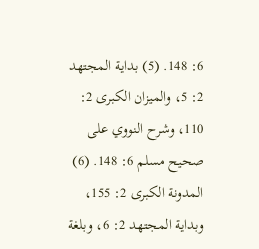6: 148. (5) بداية المجتهد 2: 5، والميزان الكبرى 2: 110، وشرح النووي على صحيح مسلم 6: 148. (6) المدونة الكبرى 2: 155، وبداية المجتهد 2: 6، وبلغة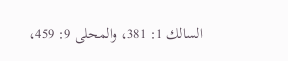السالك 1: 381، والمحلى 9: 459،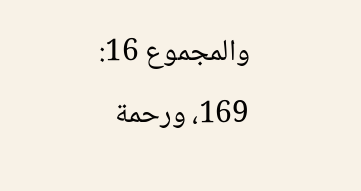والمجموع 16: 169، ورحمة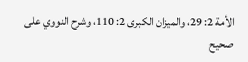الأمة 2: 29، والميزان الكبرى 2: 110، وشرح النووي على صحيح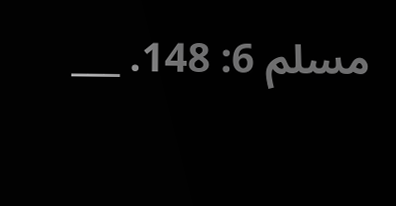مسلم 6: 148. ___